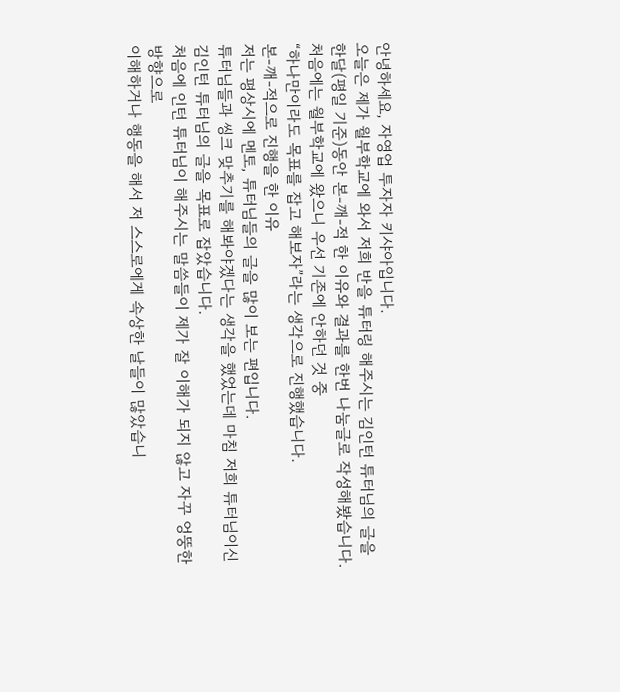안녕하세요, 자영업 투자자 키샤아입니다.
오늘은 제가 월부학교에 와서 저희 반을 튜터링 해주시는 김인턴 튜터님의 글을
한달(평일 기준)동안 본-깨-적 한 이유와 결과를 한번 나눔글로 작성해봤습니다.
처음에는 월부학교에 왔으니 우선 기존에 안하던 것 중
“하나만이라도 목표를 잡고 해보자”라는 생각으로 진행했습니다.
본-깨-적으로 진행을 한 이유
저는 평상시에 멘토, 튜터님들의 글을 많이 보는 편입니다.
튜터님들과 씽크 맞추기를 해봐야겠다는 생각을 했었는데 마침 저희 튜터님이신 김인턴 튜터님의 글을 목표로 잡았습니다.
처음에 인턴 튜터님이 해주시는 말씀들이 제가 잘 이해가 되지 않고 자꾸 엉뚱한 방향으로
이해하거나 행동을 해서 저 스스로에게 속상한 날들이 많았습니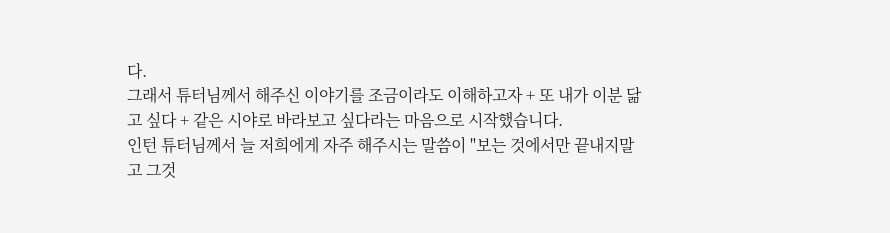다.
그래서 튜터님께서 해주신 이야기를 조금이라도 이해하고자 + 또 내가 이분 닮고 싶다 + 같은 시야로 바라보고 싶다라는 마음으로 시작했습니다.
인턴 튜터님께서 늘 저희에게 자주 해주시는 말씀이 "보는 것에서만 끝내지말고 그것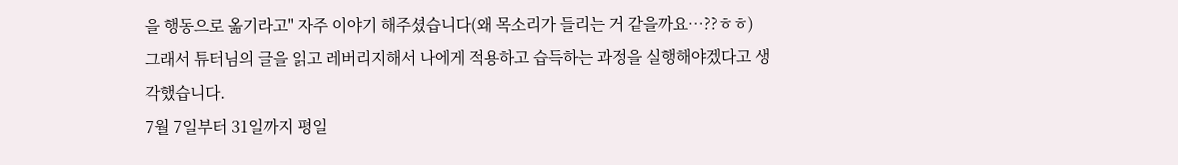을 행동으로 옮기라고" 자주 이야기 해주셨습니다(왜 목소리가 들리는 거 같을까요…??ㅎㅎ)
그래서 튜터님의 글을 읽고 레버리지해서 나에게 적용하고 습득하는 과정을 실행해야겠다고 생각했습니다.
7월 7일부터 31일까지 평일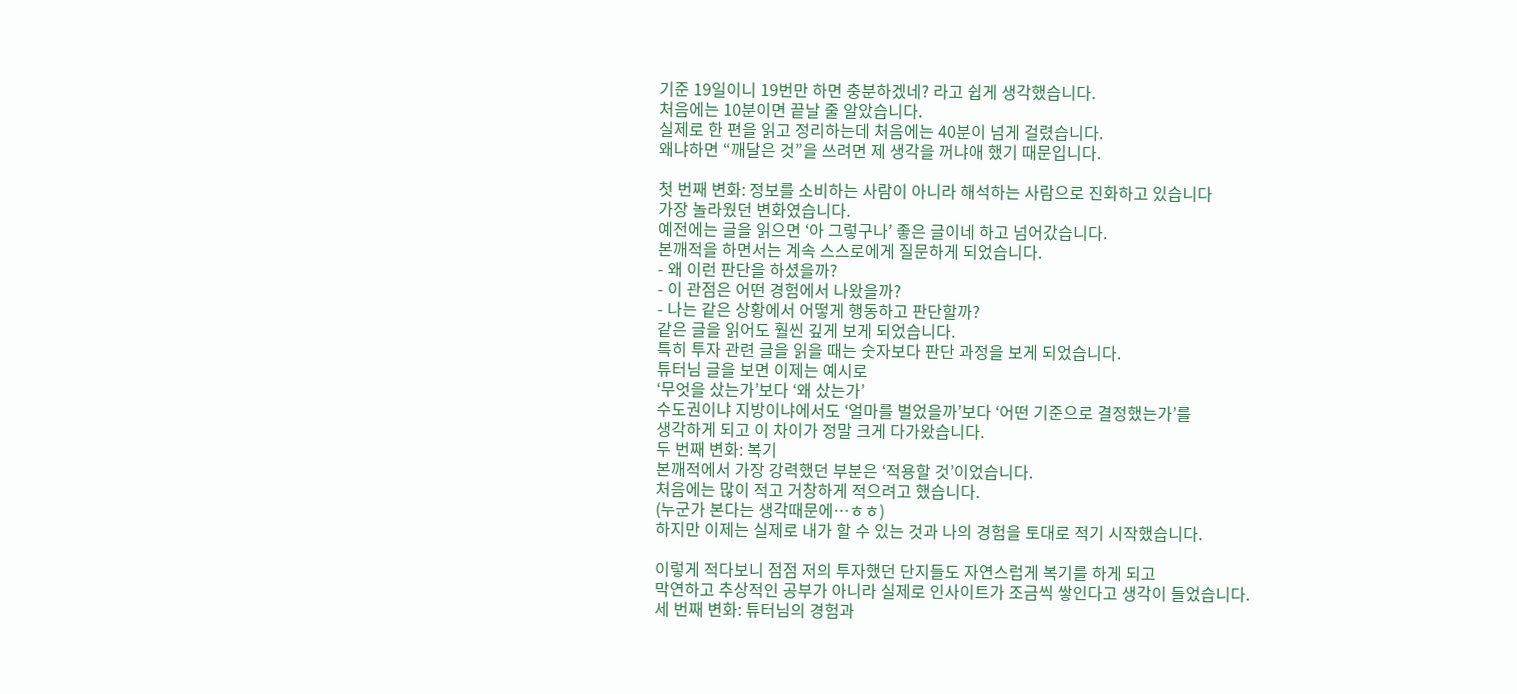기준 19일이니 19번만 하면 충분하겠네? 라고 쉽게 생각했습니다.
처음에는 10분이면 끝날 줄 알았습니다.
실제로 한 편을 읽고 정리하는데 처음에는 40분이 넘게 걸렸습니다.
왜냐하면 “깨달은 것”을 쓰려면 제 생각을 꺼냐애 했기 때문입니다.

첫 번째 변화: 정보를 소비하는 사람이 아니라 해석하는 사람으로 진화하고 있습니다
가장 놀라웠던 변화였습니다.
예전에는 글을 읽으면 ‘아 그렇구나’ 좋은 글이네 하고 넘어갔습니다.
본깨적을 하면서는 계속 스스로에게 질문하게 되었습니다.
- 왜 이런 판단을 하셨을까?
- 이 관점은 어떤 경험에서 나왔을까?
- 나는 같은 상황에서 어떻게 행동하고 판단할까?
같은 글을 읽어도 훨씬 깊게 보게 되었습니다.
특히 투자 관련 글을 읽을 때는 숫자보다 판단 과정을 보게 되었습니다.
튜터님 글을 보면 이제는 예시로
‘무엇을 샀는가’보다 ‘왜 샀는가’
수도권이냐 지방이냐에서도 ‘얼마를 벌었을까’보다 ‘어떤 기준으로 결정했는가’를
생각하게 되고 이 차이가 정말 크게 다가왔습니다.
두 번째 변화: 복기
본깨적에서 가장 강력했던 부분은 ‘적용할 것’이었습니다.
처음에는 많이 적고 거창하게 적으려고 했습니다.
(누군가 본다는 생각때문에…ㅎㅎ)
하지만 이제는 실제로 내가 할 수 있는 것과 나의 경험을 토대로 적기 시작했습니다.

이렇게 적다보니 점점 저의 투자했던 단지들도 자연스럽게 복기를 하게 되고
막연하고 추상적인 공부가 아니라 실제로 인사이트가 조금씩 쌓인다고 생각이 들었습니다.
세 번째 변화: 튜터님의 경험과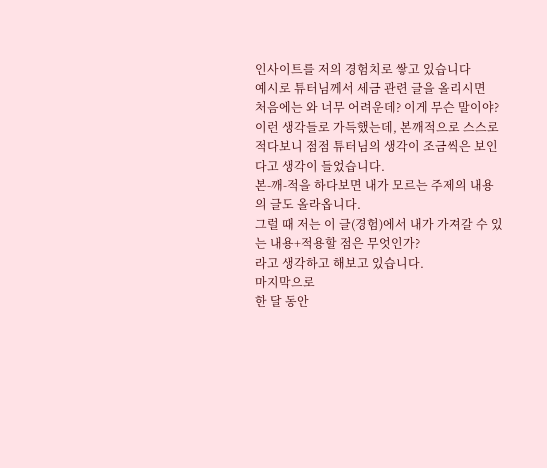인사이트를 저의 경험치로 쌓고 있습니다
예시로 튜터님께서 세금 관련 글을 올리시면
처음에는 와 너무 어려운데? 이게 무슨 말이야?
이런 생각들로 가득했는데, 본깨적으로 스스로 적다보니 점점 튜터님의 생각이 조금씩은 보인다고 생각이 들었습니다.
본-깨-적을 하다보면 내가 모르는 주제의 내용의 글도 올라옵니다.
그럴 때 저는 이 글(경험)에서 내가 가져갈 수 있는 내용+적용할 점은 무엇인가?
라고 생각하고 해보고 있습니다.
마지막으로
한 달 동안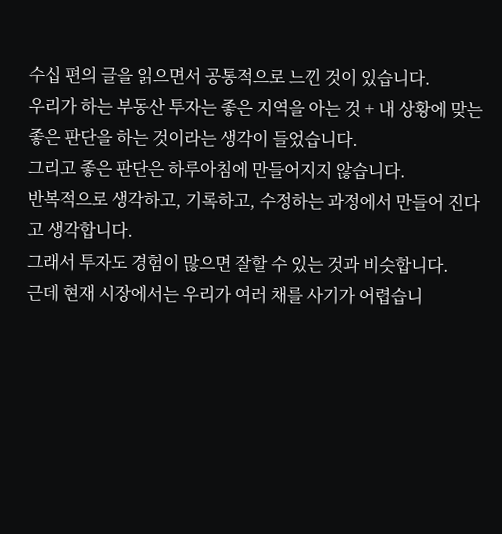수십 편의 글을 읽으면서 공통적으로 느낀 것이 있습니다.
우리가 하는 부동산 투자는 좋은 지역을 아는 것 + 내 상황에 맞는 좋은 판단을 하는 것이라는 생각이 들었습니다.
그리고 좋은 판단은 하루아침에 만들어지지 않습니다.
반복적으로 생각하고, 기록하고, 수정하는 과정에서 만들어 진다고 생각합니다.
그래서 투자도 경험이 많으면 잘할 수 있는 것과 비슷합니다.
근데 현재 시장에서는 우리가 여러 채를 사기가 어렵습니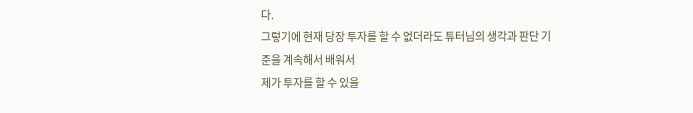다.
그렇기에 현재 당장 투자를 할 수 없더라도 튜터님의 생각과 판단 기준을 계속해서 배워서
제가 투자를 할 수 있을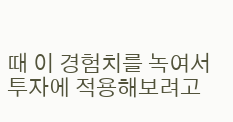때 이 경험치를 녹여서 투자에 적용해보려고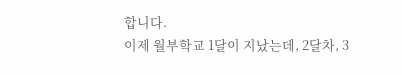합니다.
이제 월부학교 1달이 지났는데, 2달차, 3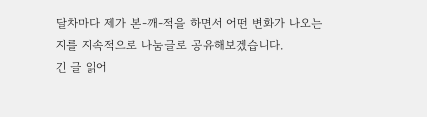달차마다 제가 본-깨-적을 하면서 어떤 변화가 나오는지를 지속적으로 나눔글로 공유해보겠습니다.
긴 글 읽어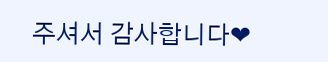주셔서 감사합니다❤